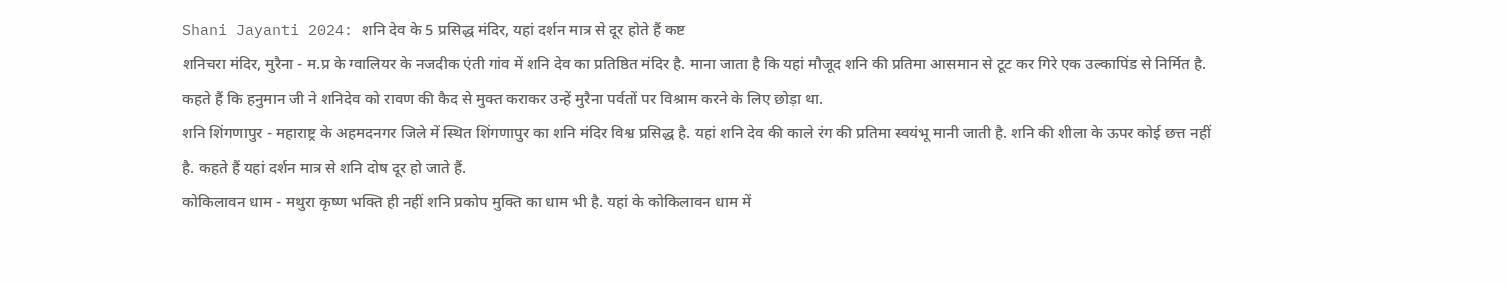Shani Jayanti 2024: शनि देव के 5 प्रसिद्ध मंदिर, यहां दर्शन मात्र से दूर होते हैं कष्ट
शनिचरा मंदिर, मुरैना - म.प्र के ग्वालियर के नजदीक एंती गांव में शनि देव का प्रतिष्ठित मंदिर है. माना जाता है कि यहां मौजूद शनि की प्रतिमा आसमान से टूट कर गिरे एक उल्कापिंड से निर्मित है. कहते हैं कि हनुमान जी ने शनिदेव को रावण की कैद से मुक्त कराकर उन्हें मुरैना पर्वतों पर विश्राम करने के लिए छोड़ा था.
शनि शिंगणापुर - महाराष्ट्र के अहमदनगर जिले में स्थित शिंगणापुर का शनि मंदिर विश्व प्रसिद्ध है. यहां शनि देव की काले रंग की प्रतिमा स्वयंभू मानी जाती है. शनि की शीला के ऊपर कोई छत्त नहीं है. कहते हैं यहां दर्शन मात्र से शनि दोष दूर हो जाते हैं.
कोकिलावन धाम - मथुरा कृष्ण भक्ति ही नहीं शनि प्रकोप मुक्ति का धाम भी है. यहां के कोकिलावन धाम में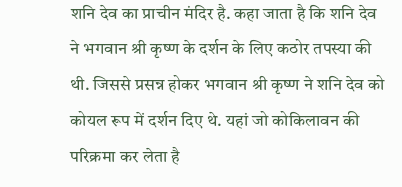शनि देव का प्राचीन मंदिर है. कहा जाता है कि शनि देव ने भगवान श्री कृष्ण के दर्शन के लिए कठोर तपस्या की थी. जिससे प्रसन्न होकर भगवान श्री कृष्ण ने शनि देव को कोयल रूप में दर्शन दिए थे. यहां जो कोकिलावन की परिक्रमा कर लेता है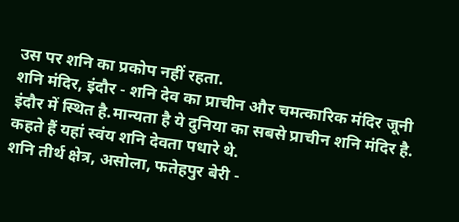उस पर शनि का प्रकोप नहीं रहता.
शनि मंदिर, इंदौर - शनि देव का प्राचीन और चमत्कारिक मंदिर जूनी इंदौर में स्थित है.मान्यता है ये दुनिया का सबसे प्राचीन शनि मंदिर है. कहते हैं यहां स्वंय शनि देवता पधारे थे.
शनि तीर्थ क्षेत्र, असोला, फतेहपुर बेरी -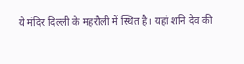ये मंदिर दिल्ली के महरौली में स्थित है। यहां शनि देव की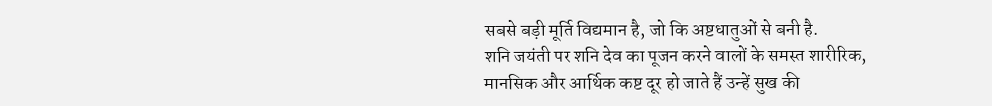सबसे बड़ी मूर्ति विद्यमान है, जो कि अष्टधातुओं से बनी है.
शनि जयंती पर शनि देव का पूजन करने वालों के समस्त शारीरिक, मानसिक और आर्थिक कष्ट दूर हो जाते हैं उन्हें सुख की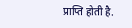प्राप्ति होती है.